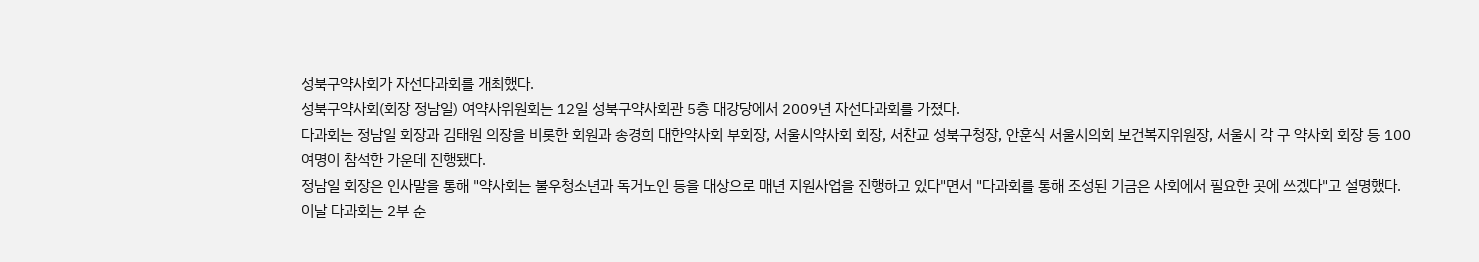성북구약사회가 자선다과회를 개최했다.
성북구약사회(회장 정남일) 여약사위원회는 12일 성북구약사회관 5층 대강당에서 2009년 자선다과회를 가졌다.
다과회는 정남일 회장과 김태원 의장을 비롯한 회원과 송경희 대한약사회 부회장, 서울시약사회 회장, 서찬교 성북구청장, 안훈식 서울시의회 보건복지위원장, 서울시 각 구 약사회 회장 등 100여명이 참석한 가운데 진행됐다.
정남일 회장은 인사말을 통해 "약사회는 불우청소년과 독거노인 등을 대상으로 매년 지원사업을 진행하고 있다"면서 "다과회를 통해 조성된 기금은 사회에서 필요한 곳에 쓰겠다"고 설명했다.
이날 다과회는 2부 순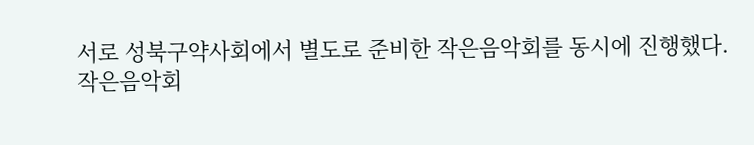서로 성북구약사회에서 별도로 준비한 작은음악회를 동시에 진행했다.
작은음악회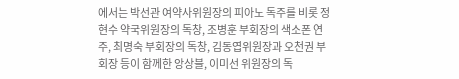에서는 박선관 여약사위원장의 피아노 독주를 비롯 정현수 약국위원장의 독창, 조병훈 부회장의 색소폰 연주, 최명숙 부회장의 독창, 김동엽위원장과 오천권 부회장 등이 함께한 앙상블, 이미선 위원장의 독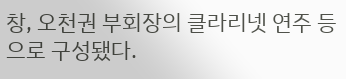창, 오천권 부회장의 클라리넷 연주 등으로 구성됐다.